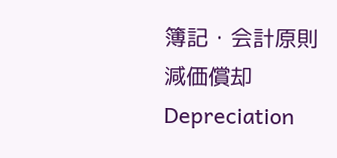簿記・会計原則
減価償却
Depreciation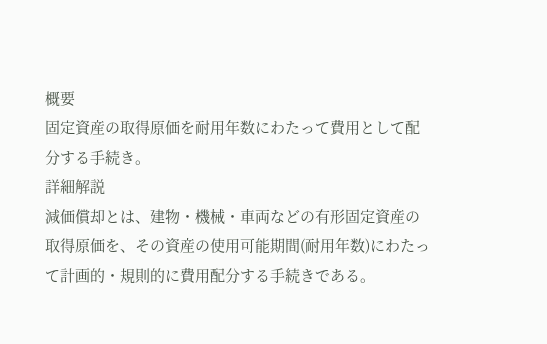概要
固定資産の取得原価を耐用年数にわたって費用として配分する手続き。
詳細解説
減価償却とは、建物・機械・車両などの有形固定資産の取得原価を、その資産の使用可能期間(耐用年数)にわたって計画的・規則的に費用配分する手続きである。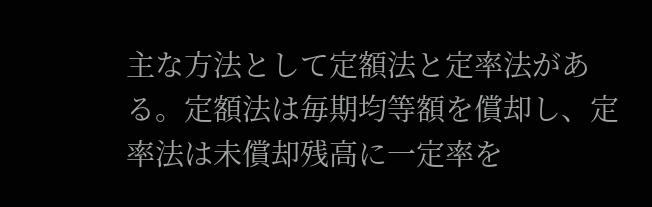主な方法として定額法と定率法がある。定額法は毎期均等額を償却し、定率法は未償却残高に一定率を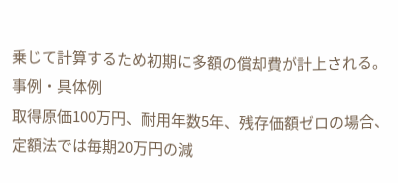乗じて計算するため初期に多額の償却費が計上される。
事例・具体例
取得原価100万円、耐用年数5年、残存価額ゼロの場合、定額法では毎期20万円の減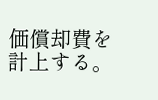価償却費を計上する。